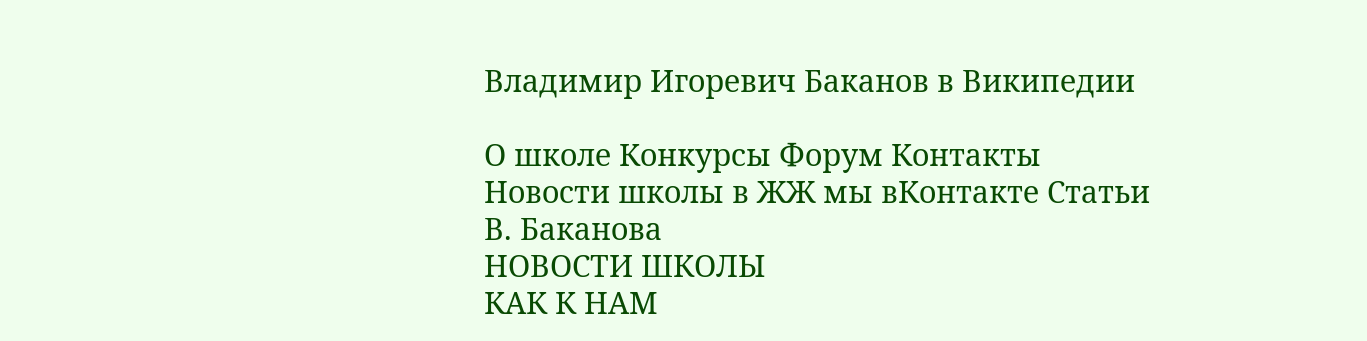Владимир Игоревич Баканов в Википедии

О школе Конкурсы Форум Контакты Новости школы в ЖЖ мы вКонтакте Статьи В. Баканова
НОВОСТИ ШКОЛЫ
КАК К НАМ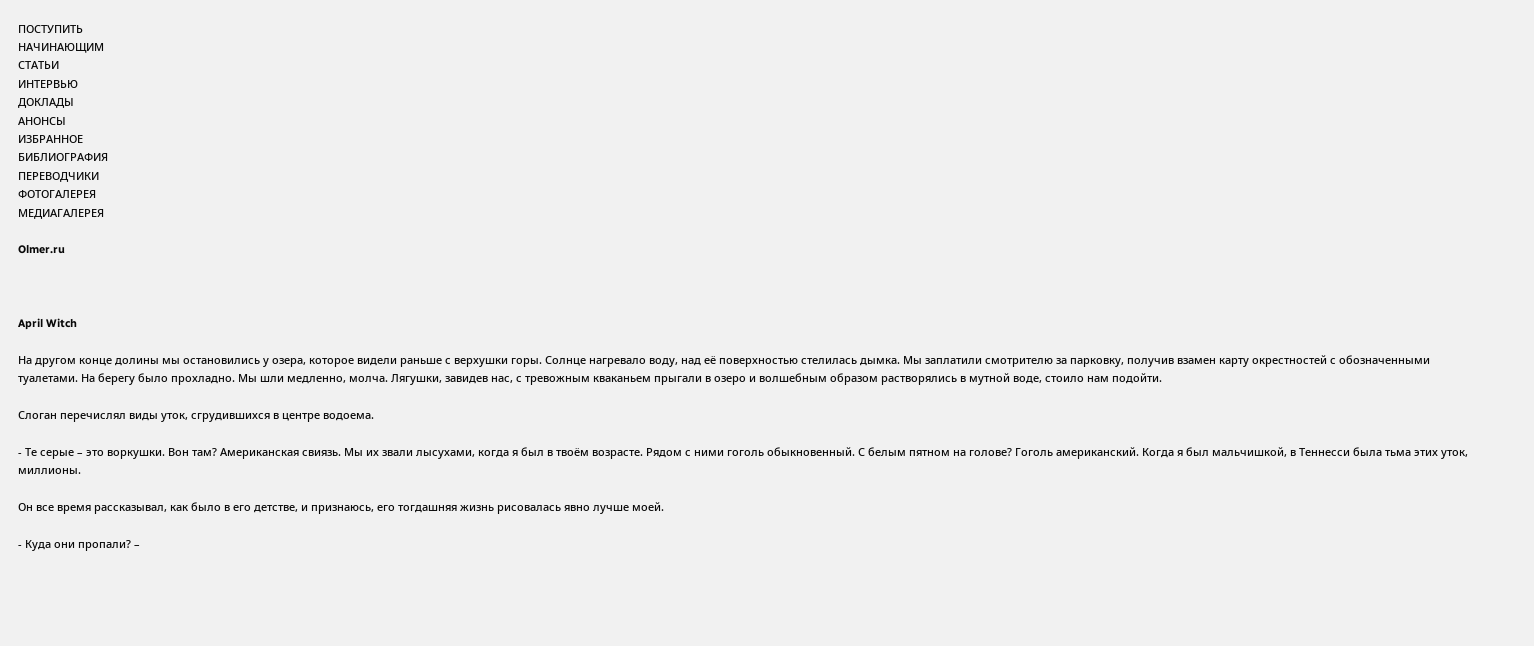ПОСТУПИТЬ
НАЧИНАЮЩИМ
СТАТЬИ
ИНТЕРВЬЮ
ДОКЛАДЫ
АНОНСЫ
ИЗБРАННОЕ
БИБЛИОГРАФИЯ
ПЕРЕВОДЧИКИ
ФОТОГАЛЕРЕЯ
МЕДИАГАЛЕРЕЯ

Olmer.ru



April Witch

На другом конце долины мы остановились у озера, которое видели раньше с верхушки горы. Солнце нагревало воду, над её поверхностью стелилась дымка. Мы заплатили смотрителю за парковку, получив взамен карту окрестностей с обозначенными туалетами. На берегу было прохладно. Мы шли медленно, молча. Лягушки, завидев нас, с тревожным кваканьем прыгали в озеро и волшебным образом растворялись в мутной воде, стоило нам подойти.

Слоган перечислял виды уток, сгрудившихся в центре водоема.

- Те серые – это воркушки. Вон там? Американская свиязь. Мы их звали лысухами, когда я был в твоём возрасте. Рядом с ними гоголь обыкновенный. С белым пятном на голове? Гоголь американский. Когда я был мальчишкой, в Теннесси была тьма этих уток, миллионы.

Он все время рассказывал, как было в его детстве, и признаюсь, его тогдашняя жизнь рисовалась явно лучше моей.

- Куда они пропали? –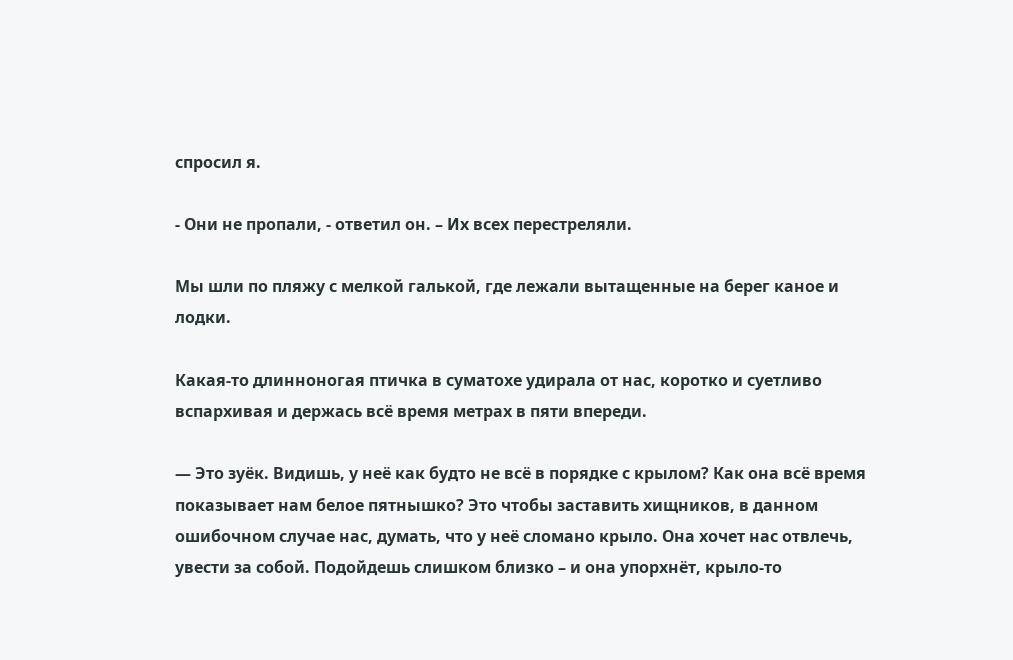спросил я.

- Они не пропали, - ответил он. – Их всех перестреляли.

Мы шли по пляжу с мелкой галькой, где лежали вытащенные на берег каное и лодки.

Какая-то длинноногая птичка в суматохе удирала от нас, коротко и суетливо вспархивая и держась всё время метрах в пяти впереди.

— Это зуёк. Видишь, у неё как будто не всё в порядке с крылом? Как она всё время показывает нам белое пятнышко? Это чтобы заставить хищников, в данном ошибочном случае нас, думать, что у неё сломано крыло. Она хочет нас отвлечь, увести за собой. Подойдешь слишком близко – и она упорхнёт, крыло-то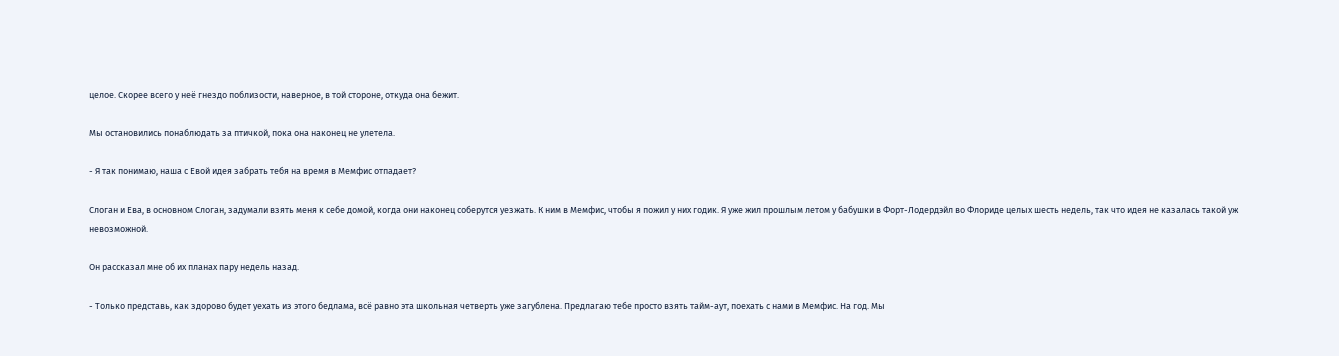целое. Скорее всего у неё гнездо поблизости, наверное, в той стороне, откуда она бежит.

Мы остановились понаблюдать за птичкой, пока она наконец не улетела.

- Я так понимаю, наша с Евой идея забрать тебя на время в Мемфис отпадает?

Слоган и Ева, в основном Слоган, задумали взять меня к себе домой, когда они наконец соберутся уезжать. К ним в Мемфис, чтобы я пожил у них годик. Я уже жил прошлым летом у бабушки в Форт-Лодердэйл во Флориде целых шесть недель, так что идея не казалась такой уж невозможной.

Он рассказал мне об их планах пару недель назад.

- Только представь, как здорово будет уехать из этого бедлама, всё равно эта школьная четверть уже загублена. Предлагаю тебе просто взять тайм-аут, поехать с нами в Мемфис. На год. Мы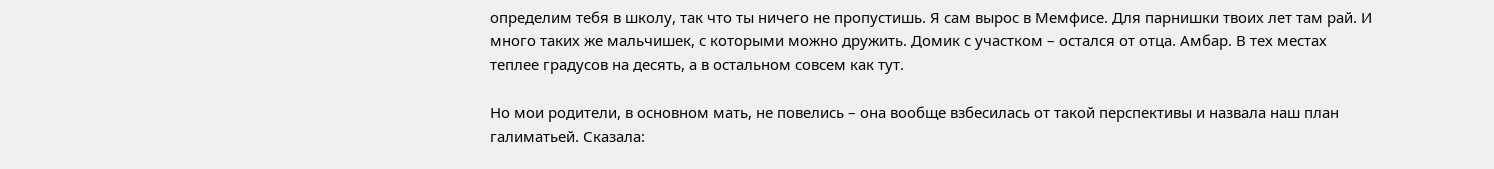определим тебя в школу, так что ты ничего не пропустишь. Я сам вырос в Мемфисе. Для парнишки твоих лет там рай. И много таких же мальчишек, с которыми можно дружить. Домик с участком – остался от отца. Амбар. В тех местах теплее градусов на десять, а в остальном совсем как тут.

Но мои родители, в основном мать, не повелись – она вообще взбесилась от такой перспективы и назвала наш план галиматьей. Сказала: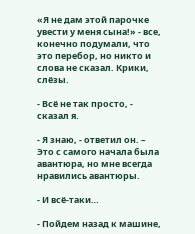«Я не дам этой парочке увести у меня сына!» - все, конечно подумали, что это перебор, но никто и слова не сказал. Крики, слёзы.

- Всё не так просто, - сказал я.

- Я знаю, - ответил он. – Это с самого начала была авантюра, но мне всегда нравились авантюры.

- И всё-таки…

- Пойдем назад к машине,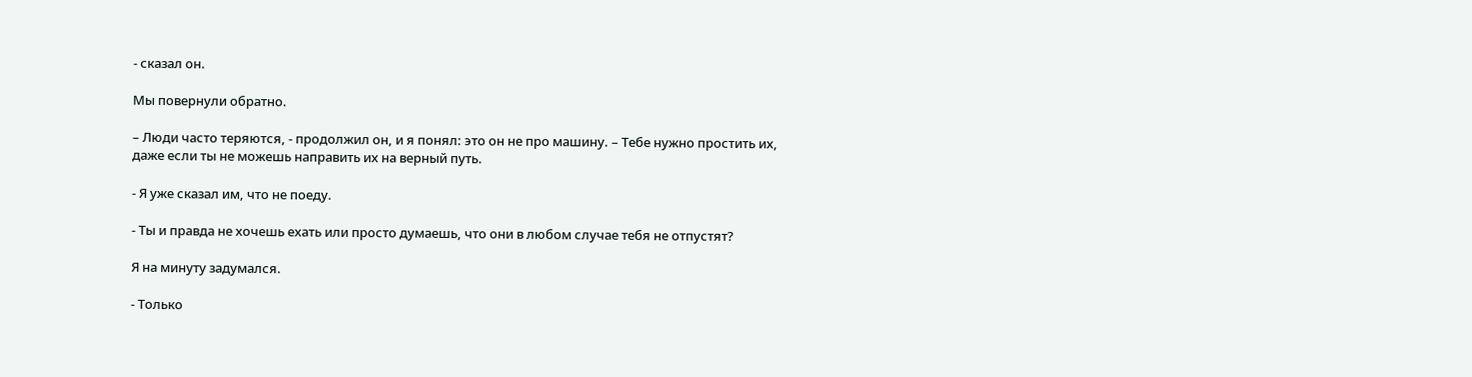- сказал он.

Мы повернули обратно.

– Люди часто теряются, - продолжил он, и я понял: это он не про машину. – Тебе нужно простить их, даже если ты не можешь направить их на верный путь.

- Я уже сказал им, что не поеду.

- Ты и правда не хочешь ехать или просто думаешь, что они в любом случае тебя не отпустят?

Я на минуту задумался.

- Только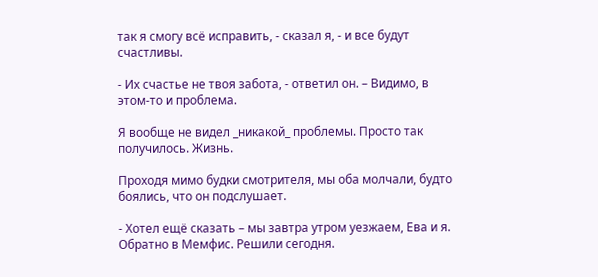так я смогу всё исправить, - сказал я, - и все будут счастливы.

- Их счастье не твоя забота, - ответил он. – Видимо, в этом-то и проблема.

Я вообще не видел _никакой_ проблемы. Просто так получилось. Жизнь.

Проходя мимо будки смотрителя, мы оба молчали, будто боялись, что он подслушает.

- Хотел ещё сказать – мы завтра утром уезжаем, Ева и я. Обратно в Мемфис. Решили сегодня.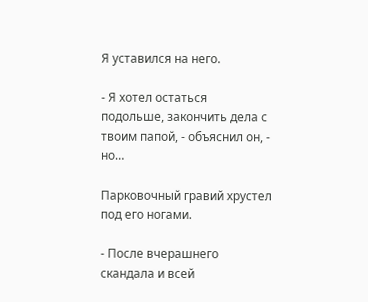Я уставился на него.

- Я хотел остаться подольше, закончить дела с твоим папой, - объяснил он, - но…

Парковочный гравий хрустел под его ногами.

- После вчерашнего скандала и всей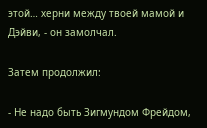этой… херни между твоей мамой и Дэйви, - он замолчал.

Затем продолжил:

- Не надо быть Зигмундом Фрейдом,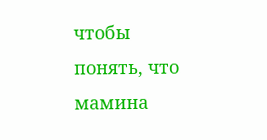чтобы понять, что мамина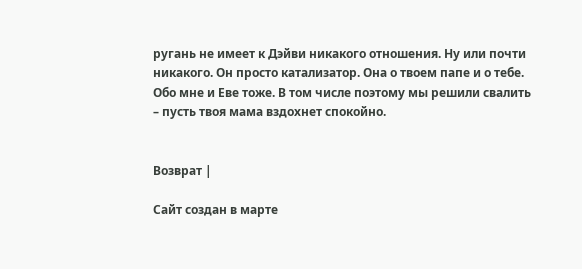ругань не имеет к Дэйви никакого отношения. Ну или почти никакого. Он просто катализатор. Она о твоем папе и о тебе. Обо мне и Еве тоже. В том числе поэтому мы решили свалить – пусть твоя мама вздохнет спокойно.


Возврат |

Сайт создан в марте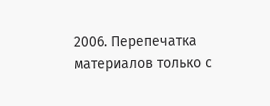2006. Перепечатка материалов только с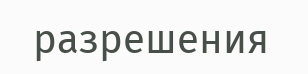разрешения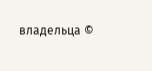владельца ©